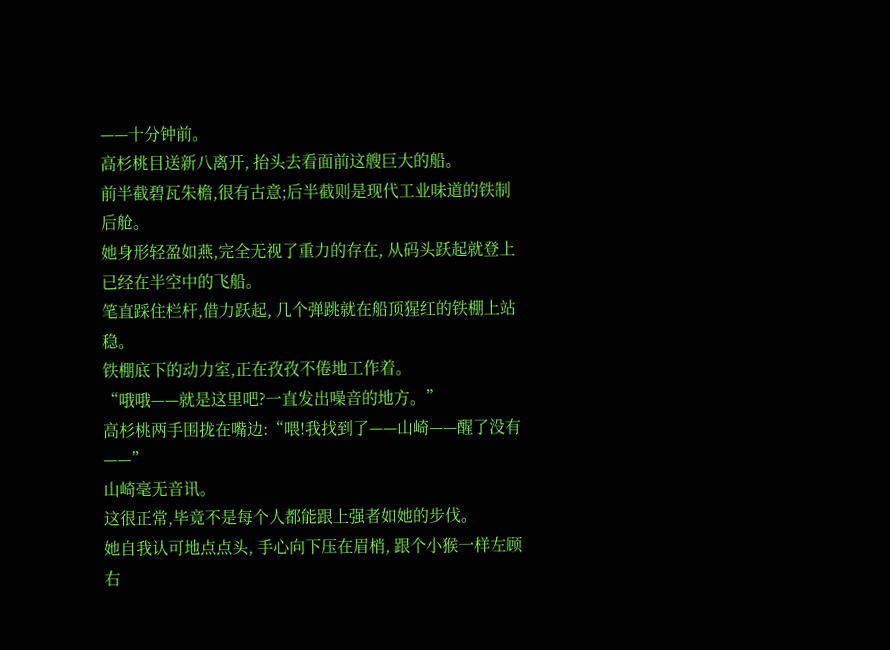——十分钟前。
高杉桃目送新八离开, 抬头去看面前这艘巨大的船。
前半截碧瓦朱檐,很有古意;后半截则是现代工业味道的铁制后舱。
她身形轻盈如燕,完全无视了重力的存在, 从码头跃起就登上已经在半空中的飞船。
笔直踩住栏杆,借力跃起, 几个弹跳就在船顶猩红的铁棚上站稳。
铁棚底下的动力室,正在孜孜不倦地工作着。
“哦哦——就是这里吧?一直发出噪音的地方。”
高杉桃两手围拢在嘴边:“喂!我找到了——山崎——醒了没有——”
山崎毫无音讯。
这很正常,毕竟不是每个人都能跟上强者如她的步伐。
她自我认可地点点头, 手心向下压在眉梢, 跟个小猴一样左顾右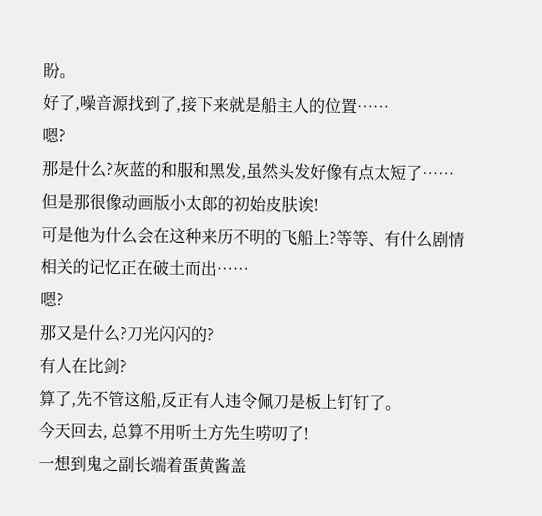盼。
好了,噪音源找到了,接下来就是船主人的位置……
嗯?
那是什么?灰蓝的和服和黑发,虽然头发好像有点太短了……但是那很像动画版小太郎的初始皮肤诶!
可是他为什么会在这种来历不明的飞船上?等等、有什么剧情相关的记忆正在破土而出……
嗯?
那又是什么?刀光闪闪的?
有人在比剑?
算了,先不管这船,反正有人违令佩刀是板上钉钉了。
今天回去, 总算不用听土方先生唠叨了!
一想到鬼之副长端着蛋黄酱盖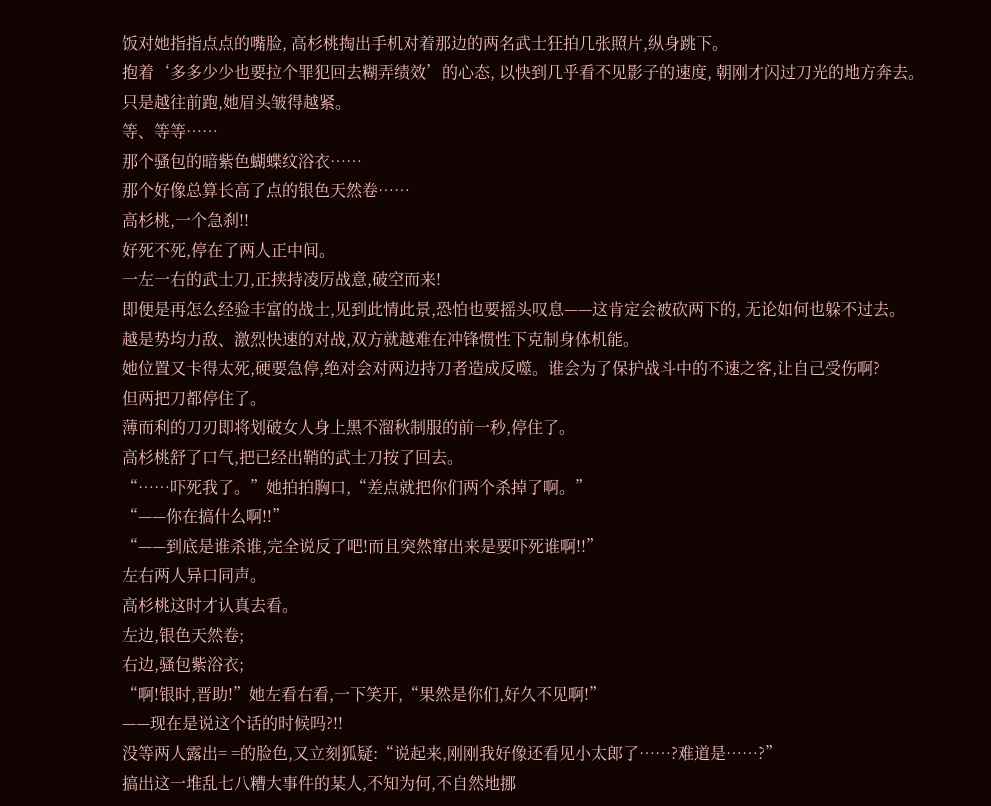饭对她指指点点的嘴脸, 高杉桃掏出手机对着那边的两名武士狂拍几张照片,纵身跳下。
抱着‘多多少少也要拉个罪犯回去糊弄绩效’的心态, 以快到几乎看不见影子的速度, 朝刚才闪过刀光的地方奔去。
只是越往前跑,她眉头皱得越紧。
等、等等……
那个骚包的暗紫色蝴蝶纹浴衣……
那个好像总算长高了点的银色天然卷……
高杉桃,一个急刹!!
好死不死,停在了两人正中间。
一左一右的武士刀,正挟持凌厉战意,破空而来!
即便是再怎么经验丰富的战士,见到此情此景,恐怕也要摇头叹息——这肯定会被砍两下的, 无论如何也躲不过去。
越是势均力敌、激烈快速的对战,双方就越难在冲锋惯性下克制身体机能。
她位置又卡得太死,硬要急停,绝对会对两边持刀者造成反噬。谁会为了保护战斗中的不速之客,让自己受伤啊?
但两把刀都停住了。
薄而利的刀刃即将划破女人身上黑不溜秋制服的前一秒,停住了。
高杉桃舒了口气,把已经出鞘的武士刀按了回去。
“……吓死我了。”她拍拍胸口,“差点就把你们两个杀掉了啊。”
“——你在搞什么啊!!”
“——到底是谁杀谁,完全说反了吧!而且突然窜出来是要吓死谁啊!!”
左右两人异口同声。
高杉桃这时才认真去看。
左边,银色天然卷;
右边,骚包紫浴衣;
“啊!银时,晋助!”她左看右看,一下笑开,“果然是你们,好久不见啊!”
——现在是说这个话的时候吗?!!
没等两人露出= =的脸色,又立刻狐疑:“说起来,刚刚我好像还看见小太郎了……?难道是……?”
搞出这一堆乱七八糟大事件的某人,不知为何,不自然地挪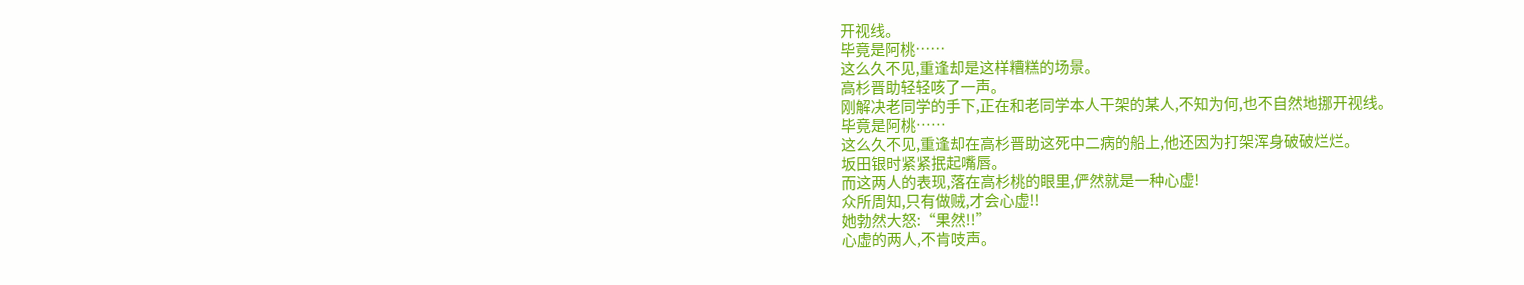开视线。
毕竟是阿桃……
这么久不见,重逢却是这样糟糕的场景。
高杉晋助轻轻咳了一声。
刚解决老同学的手下,正在和老同学本人干架的某人,不知为何,也不自然地挪开视线。
毕竟是阿桃……
这么久不见,重逢却在高杉晋助这死中二病的船上,他还因为打架浑身破破烂烂。
坂田银时紧紧抿起嘴唇。
而这两人的表现,落在高杉桃的眼里,俨然就是一种心虚!
众所周知,只有做贼,才会心虚!!
她勃然大怒:“果然!!”
心虚的两人,不肯吱声。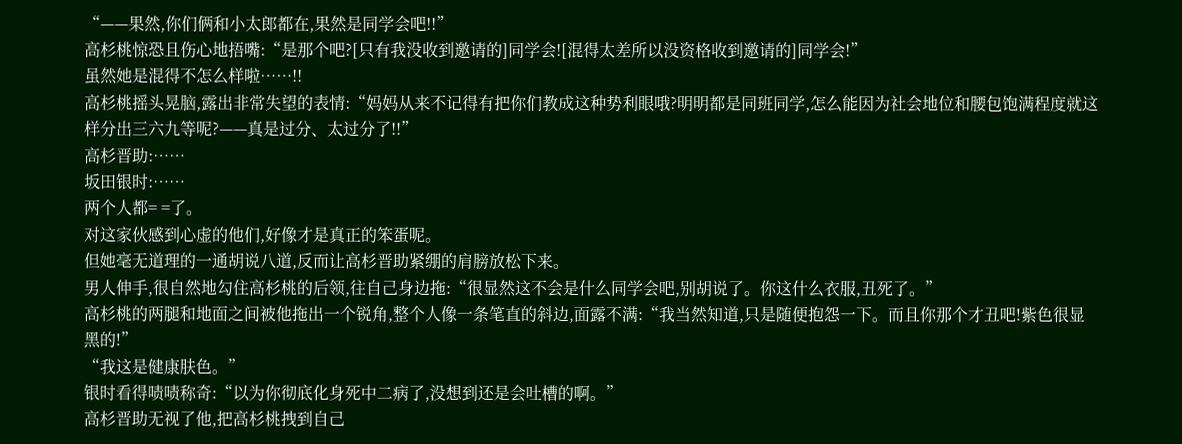“——果然,你们俩和小太郎都在,果然是同学会吧!!”
高杉桃惊恐且伤心地捂嘴:“是那个吧?[只有我没收到邀请的]同学会![混得太差所以没资格收到邀请的]同学会!”
虽然她是混得不怎么样啦……!!
高杉桃摇头晃脑,露出非常失望的表情:“妈妈从来不记得有把你们教成这种势利眼哦?明明都是同班同学,怎么能因为社会地位和腰包饱满程度就这样分出三六九等呢?——真是过分、太过分了!!”
高杉晋助:……
坂田银时:……
两个人都= =了。
对这家伙感到心虚的他们,好像才是真正的笨蛋呢。
但她毫无道理的一通胡说八道,反而让高杉晋助紧绷的肩膀放松下来。
男人伸手,很自然地勾住高杉桃的后领,往自己身边拖:“很显然这不会是什么同学会吧,别胡说了。你这什么衣服,丑死了。”
高杉桃的两腿和地面之间被他拖出一个锐角,整个人像一条笔直的斜边,面露不满:“我当然知道,只是随便抱怨一下。而且你那个才丑吧!紫色很显黑的!”
“我这是健康肤色。”
银时看得啧啧称奇:“以为你彻底化身死中二病了,没想到还是会吐槽的啊。”
高杉晋助无视了他,把高杉桃拽到自己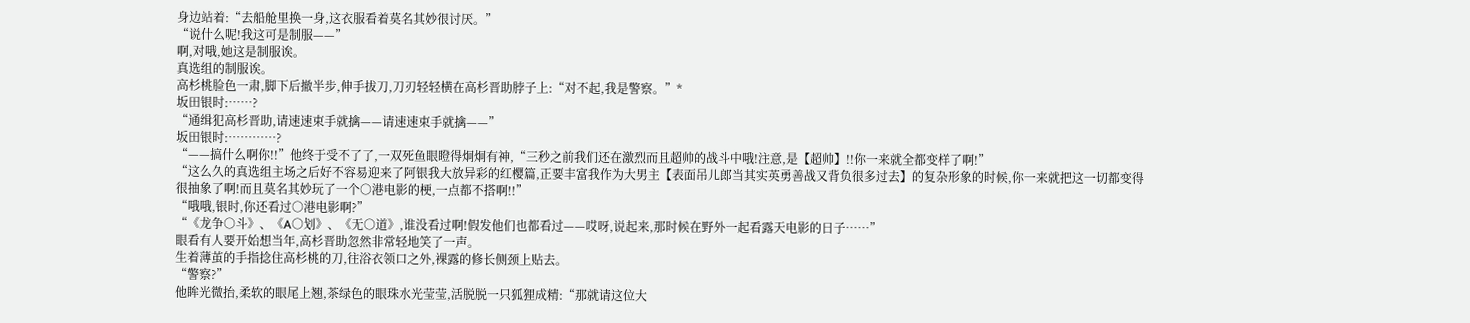身边站着:“去船舱里换一身,这衣服看着莫名其妙很讨厌。”
“说什么呢!我这可是制服——”
啊,对哦,她这是制服诶。
真选组的制服诶。
高杉桃脸色一肃,脚下后撤半步,伸手拔刀,刀刃轻轻横在高杉晋助脖子上:“对不起,我是警察。”*
坂田银时:……?
“通缉犯高杉晋助,请速速束手就擒——请速速束手就擒——”
坂田银时:…………?
“——搞什么啊你!!”他终于受不了了,一双死鱼眼瞪得炯炯有神,“三秒之前我们还在激烈而且超帅的战斗中哦!注意,是【超帅】!!你一来就全都变样了啊!”
“这么久的真选组主场之后好不容易迎来了阿银我大放异彩的红樱篇,正要丰富我作为大男主【表面吊儿郎当其实英勇善战又背负很多过去】的复杂形象的时候,你一来就把这一切都变得很抽象了啊!而且莫名其妙玩了一个○港电影的梗,一点都不搭啊!!”
“哦哦,银时,你还看过○港电影啊?”
“《龙争○斗》、《A○划》、《无○道》,谁没看过啊!假发他们也都看过——哎呀,说起来,那时候在野外一起看露天电影的日子……”
眼看有人要开始想当年,高杉晋助忽然非常轻地笑了一声。
生着薄茧的手指捻住高杉桃的刀,往浴衣领口之外,裸露的修长侧颈上贴去。
“警察?”
他眸光微抬,柔软的眼尾上翘,茶绿色的眼珠水光莹莹,活脱脱一只狐狸成精:“那就请这位大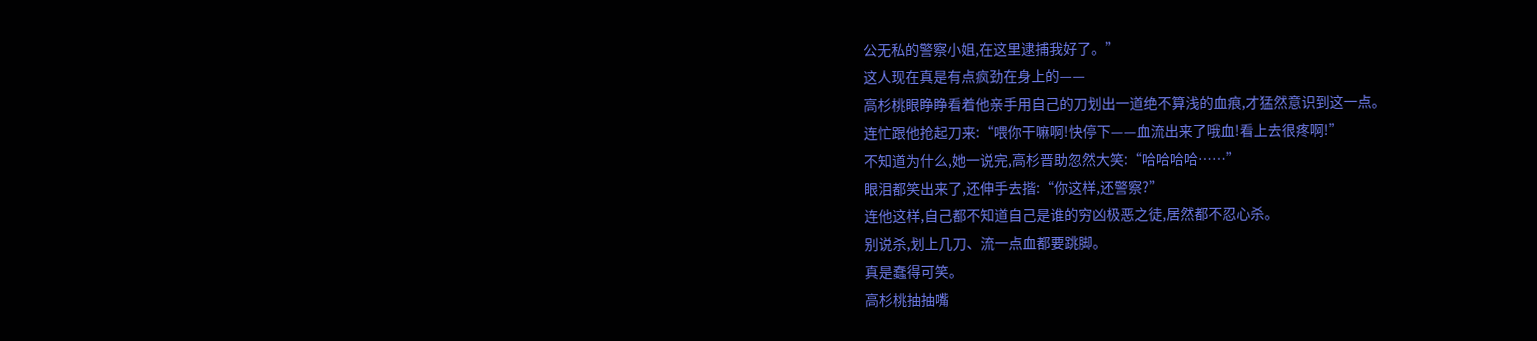公无私的警察小姐,在这里逮捕我好了。”
这人现在真是有点疯劲在身上的——
高杉桃眼睁睁看着他亲手用自己的刀划出一道绝不算浅的血痕,才猛然意识到这一点。
连忙跟他抢起刀来:“喂你干嘛啊!快停下——血流出来了哦血!看上去很疼啊!”
不知道为什么,她一说完,高杉晋助忽然大笑:“哈哈哈哈……”
眼泪都笑出来了,还伸手去揩:“你这样,还警察?”
连他这样,自己都不知道自己是谁的穷凶极恶之徒,居然都不忍心杀。
别说杀,划上几刀、流一点血都要跳脚。
真是蠢得可笑。
高杉桃抽抽嘴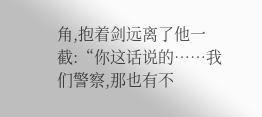角,抱着剑远离了他一截:“你这话说的……我们警察,那也有不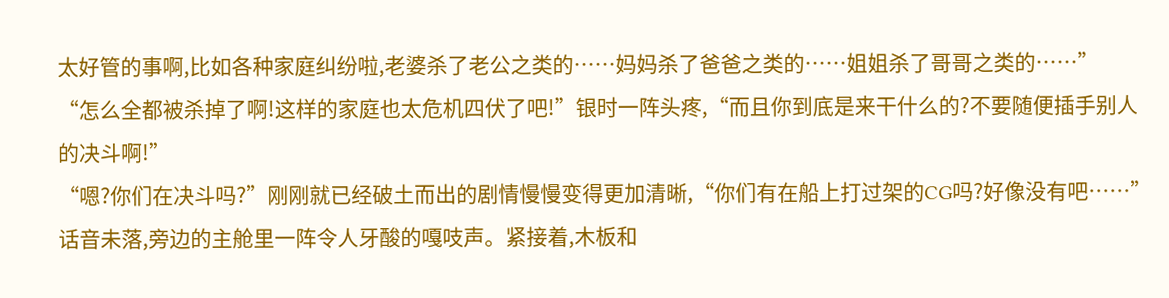太好管的事啊,比如各种家庭纠纷啦,老婆杀了老公之类的……妈妈杀了爸爸之类的……姐姐杀了哥哥之类的……”
“怎么全都被杀掉了啊!这样的家庭也太危机四伏了吧!”银时一阵头疼,“而且你到底是来干什么的?不要随便插手别人的决斗啊!”
“嗯?你们在决斗吗?”刚刚就已经破土而出的剧情慢慢变得更加清晰,“你们有在船上打过架的CG吗?好像没有吧……”
话音未落,旁边的主舱里一阵令人牙酸的嘎吱声。紧接着,木板和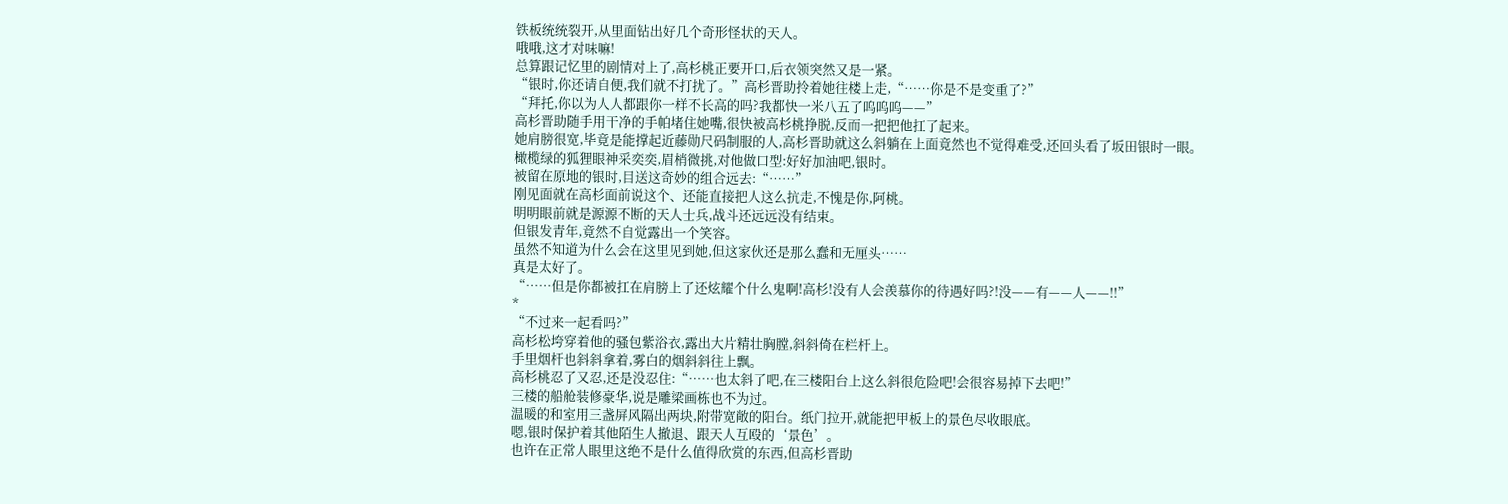铁板统统裂开,从里面钻出好几个奇形怪状的天人。
哦哦,这才对味嘛!
总算跟记忆里的剧情对上了,高杉桃正要开口,后衣领突然又是一紧。
“银时,你还请自便,我们就不打扰了。”高杉晋助拎着她往楼上走,“……你是不是变重了?”
“拜托,你以为人人都跟你一样不长高的吗?我都快一米八五了呜呜呜——”
高杉晋助随手用干净的手帕堵住她嘴,很快被高杉桃挣脱,反而一把把他扛了起来。
她肩膀很宽,毕竟是能撑起近藤勋尺码制服的人,高杉晋助就这么斜躺在上面竟然也不觉得难受,还回头看了坂田银时一眼。
橄榄绿的狐狸眼神采奕奕,眉梢微挑,对他做口型:好好加油吧,银时。
被留在原地的银时,目送这奇妙的组合远去:“……”
刚见面就在高杉面前说这个、还能直接把人这么抗走,不愧是你,阿桃。
明明眼前就是源源不断的天人士兵,战斗还远远没有结束。
但银发青年,竟然不自觉露出一个笑容。
虽然不知道为什么会在这里见到她,但这家伙还是那么蠢和无厘头……
真是太好了。
“……但是你都被扛在肩膀上了还炫耀个什么鬼啊!高杉!没有人会羡慕你的待遇好吗?!没——有——人——!!”
*
“不过来一起看吗?”
高杉松垮穿着他的骚包紫浴衣,露出大片精壮胸膛,斜斜倚在栏杆上。
手里烟杆也斜斜拿着,雾白的烟斜斜往上飘。
高杉桃忍了又忍,还是没忍住:“……也太斜了吧,在三楼阳台上这么斜很危险吧!会很容易掉下去吧!”
三楼的船舱装修豪华,说是雕梁画栋也不为过。
温暖的和室用三盏屏风隔出两块,附带宽敞的阳台。纸门拉开,就能把甲板上的景色尽收眼底。
嗯,银时保护着其他陌生人撤退、跟天人互殴的‘景色’。
也许在正常人眼里这绝不是什么值得欣赏的东西,但高杉晋助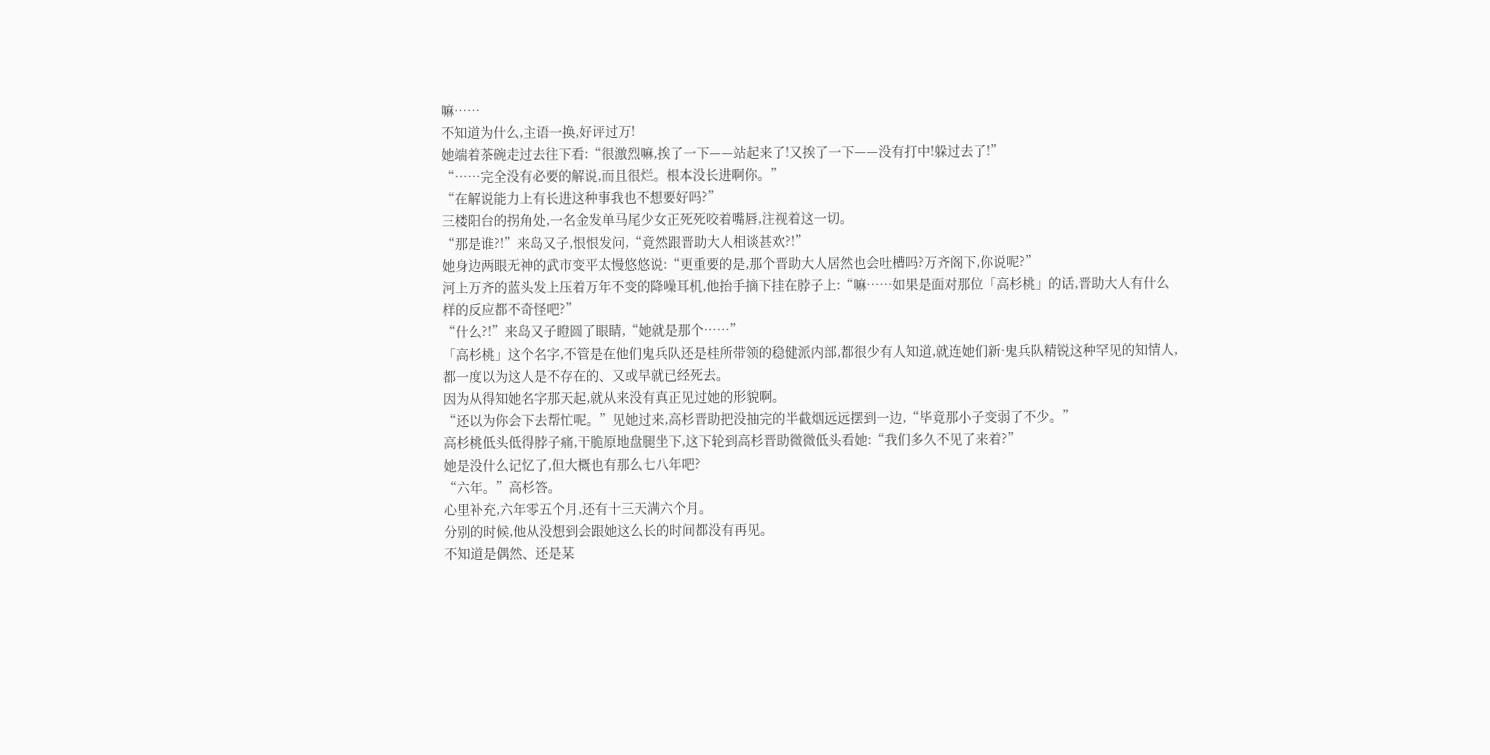嘛……
不知道为什么,主语一换,好评过万!
她端着茶碗走过去往下看:“很激烈嘛,挨了一下——站起来了!又挨了一下——没有打中!躲过去了!”
“……完全没有必要的解说,而且很烂。根本没长进啊你。”
“在解说能力上有长进这种事我也不想要好吗?”
三楼阳台的拐角处,一名金发单马尾少女正死死咬着嘴唇,注视着这一切。
“那是谁?!”来岛又子,恨恨发问,“竟然跟晋助大人相谈甚欢?!”
她身边两眼无神的武市变平太慢悠悠说:“更重要的是,那个晋助大人居然也会吐槽吗?万齐阁下,你说呢?”
河上万齐的蓝头发上压着万年不变的降噪耳机,他抬手摘下挂在脖子上:“嘛……如果是面对那位「高杉桃」的话,晋助大人有什么样的反应都不奇怪吧?”
“什么?!”来岛又子瞪圆了眼睛,“她就是那个……”
「高杉桃」这个名字,不管是在他们鬼兵队还是桂所带领的稳健派内部,都很少有人知道,就连她们新·鬼兵队精锐这种罕见的知情人,都一度以为这人是不存在的、又或早就已经死去。
因为从得知她名字那天起,就从来没有真正见过她的形貌啊。
“还以为你会下去帮忙呢。”见她过来,高杉晋助把没抽完的半截烟远远摆到一边,“毕竟那小子变弱了不少。”
高杉桃低头低得脖子痛,干脆原地盘腿坐下,这下轮到高杉晋助微微低头看她:“我们多久不见了来着?”
她是没什么记忆了,但大概也有那么七八年吧?
“六年。”高杉答。
心里补充,六年零五个月,还有十三天满六个月。
分别的时候,他从没想到会跟她这么长的时间都没有再见。
不知道是偶然、还是某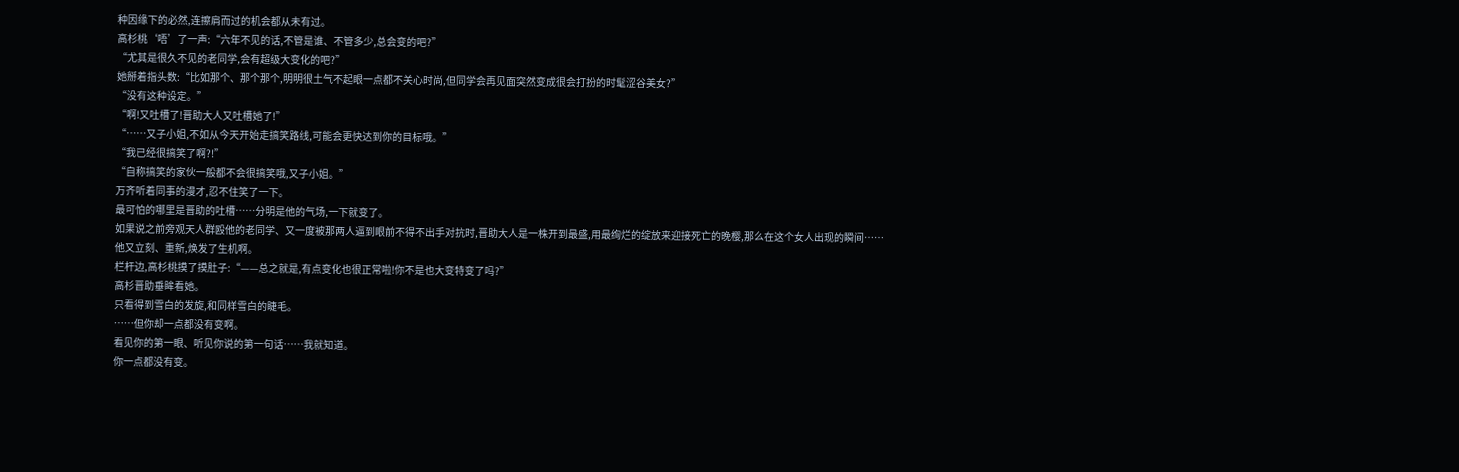种因缘下的必然,连擦肩而过的机会都从未有过。
高杉桃‘唔’了一声:“六年不见的话,不管是谁、不管多少,总会变的吧?”
“尤其是很久不见的老同学,会有超级大变化的吧?”
她掰着指头数:“比如那个、那个那个,明明很土气不起眼一点都不关心时尚,但同学会再见面突然变成很会打扮的时髦涩谷美女?”
“没有这种设定。”
“啊!又吐槽了!晋助大人又吐槽她了!”
“……又子小姐,不如从今天开始走搞笑路线,可能会更快达到你的目标哦。”
“我已经很搞笑了啊?!”
“自称搞笑的家伙一般都不会很搞笑哦,又子小姐。”
万齐听着同事的漫才,忍不住笑了一下。
最可怕的哪里是晋助的吐槽……分明是他的气场,一下就变了。
如果说之前旁观天人群殴他的老同学、又一度被那两人逼到眼前不得不出手对抗时,晋助大人是一株开到最盛,用最绚烂的绽放来迎接死亡的晚樱,那么在这个女人出现的瞬间……
他又立刻、重新,焕发了生机啊。
栏杆边,高杉桃摸了摸肚子:“——总之就是,有点变化也很正常啦!你不是也大变特变了吗?”
高杉晋助垂眸看她。
只看得到雪白的发旋,和同样雪白的睫毛。
……但你却一点都没有变啊。
看见你的第一眼、听见你说的第一句话……我就知道。
你一点都没有变。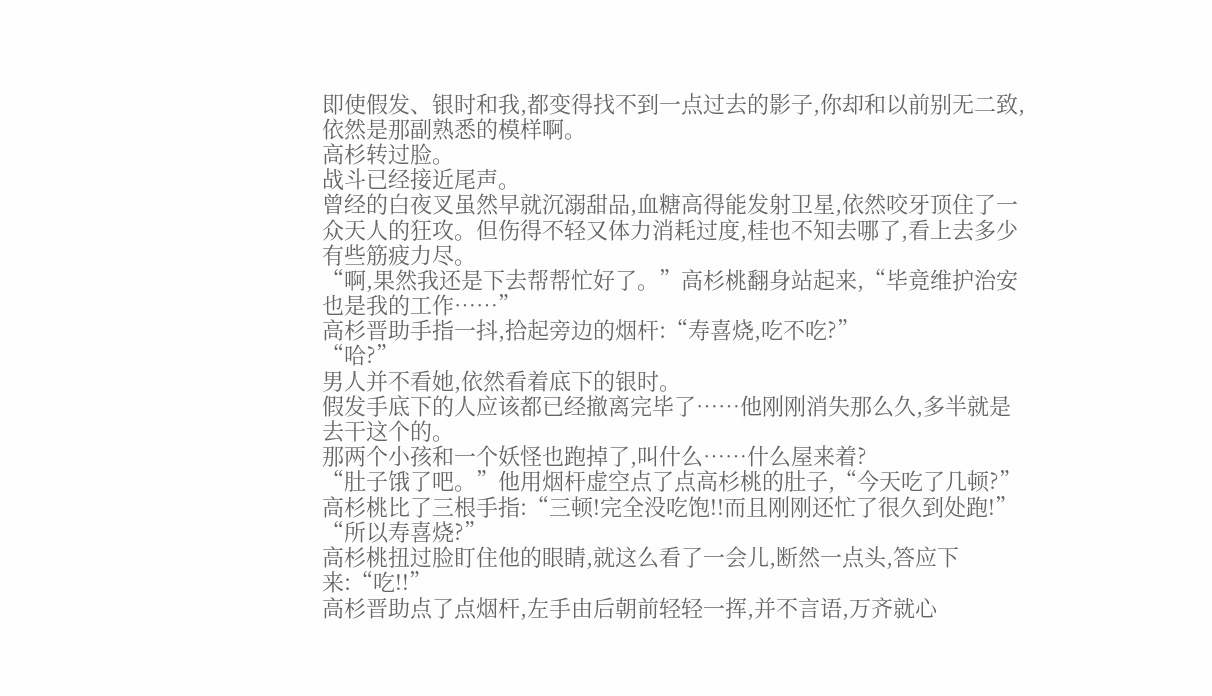即使假发、银时和我,都变得找不到一点过去的影子,你却和以前别无二致,依然是那副熟悉的模样啊。
高杉转过脸。
战斗已经接近尾声。
曾经的白夜叉虽然早就沉溺甜品,血糖高得能发射卫星,依然咬牙顶住了一众天人的狂攻。但伤得不轻又体力消耗过度,桂也不知去哪了,看上去多少有些筋疲力尽。
“啊,果然我还是下去帮帮忙好了。”高杉桃翻身站起来,“毕竟维护治安也是我的工作……”
高杉晋助手指一抖,拾起旁边的烟杆:“寿喜烧,吃不吃?”
“哈?”
男人并不看她,依然看着底下的银时。
假发手底下的人应该都已经撤离完毕了……他刚刚消失那么久,多半就是去干这个的。
那两个小孩和一个妖怪也跑掉了,叫什么……什么屋来着?
“肚子饿了吧。”他用烟杆虚空点了点高杉桃的肚子,“今天吃了几顿?”
高杉桃比了三根手指:“三顿!完全没吃饱!!而且刚刚还忙了很久到处跑!”
“所以寿喜烧?”
高杉桃扭过脸盯住他的眼睛,就这么看了一会儿,断然一点头,答应下来:“吃!!”
高杉晋助点了点烟杆,左手由后朝前轻轻一挥,并不言语,万齐就心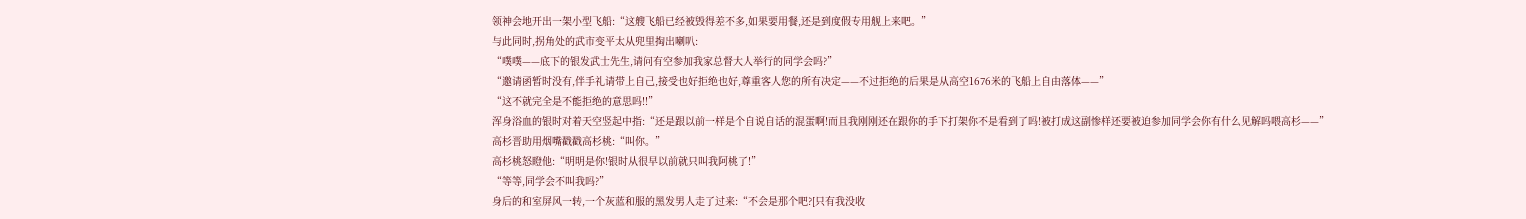领神会地开出一架小型飞船:“这艘飞船已经被毁得差不多,如果要用餐,还是到度假专用舰上来吧。”
与此同时,拐角处的武市变平太从兜里掏出喇叭:
“噗噗——底下的银发武士先生,请问有空参加我家总督大人举行的同学会吗?”
“邀请函暂时没有,伴手礼请带上自己,接受也好拒绝也好,尊重客人您的所有决定——不过拒绝的后果是从高空1676米的飞船上自由落体——”
“这不就完全是不能拒绝的意思吗!!”
浑身浴血的银时对着天空竖起中指:“还是跟以前一样是个自说自话的混蛋啊!而且我刚刚还在跟你的手下打架你不是看到了吗!被打成这副惨样还要被迫参加同学会你有什么见解吗喂高杉——”
高杉晋助用烟嘴戳戳高杉桃:“叫你。”
高杉桃怒瞪他:“明明是你!银时从很早以前就只叫我阿桃了!”
“等等,同学会不叫我吗?”
身后的和室屏风一转,一个灰蓝和服的黑发男人走了过来:“不会是那个吧?[只有我没收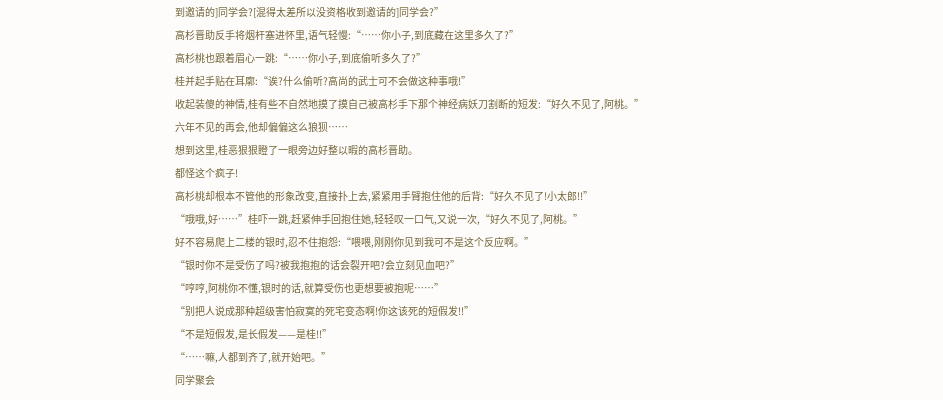到邀请的]同学会?[混得太差所以没资格收到邀请的]同学会?”
高杉晋助反手将烟杆塞进怀里,语气轻慢:“……你小子,到底藏在这里多久了?”
高杉桃也跟着眉心一跳:“……你小子,到底偷听多久了?”
桂并起手贴在耳廓:“诶?什么偷听?高尚的武士可不会做这种事哦!”
收起装傻的神情,桂有些不自然地摸了摸自己被高杉手下那个神经病妖刀割断的短发:“好久不见了,阿桃。”
六年不见的再会,他却偏偏这么狼狈……
想到这里,桂恶狠狠瞪了一眼旁边好整以暇的高杉晋助。
都怪这个疯子!
高杉桃却根本不管他的形象改变,直接扑上去,紧紧用手臂抱住他的后背:“好久不见了!小太郎!!”
“哦哦,好……”桂吓一跳,赶紧伸手回抱住她,轻轻叹一口气,又说一次,“好久不见了,阿桃。”
好不容易爬上二楼的银时,忍不住抱怨:“喂喂,刚刚你见到我可不是这个反应啊。”
“银时你不是受伤了吗?被我抱抱的话会裂开吧?会立刻见血吧?”
“哼哼,阿桃你不懂,银时的话,就算受伤也更想要被抱呢……”
“别把人说成那种超级害怕寂寞的死宅变态啊!你这该死的短假发!!”
“不是短假发,是长假发——是桂!!”
“……嘛,人都到齐了,就开始吧。”
同学聚会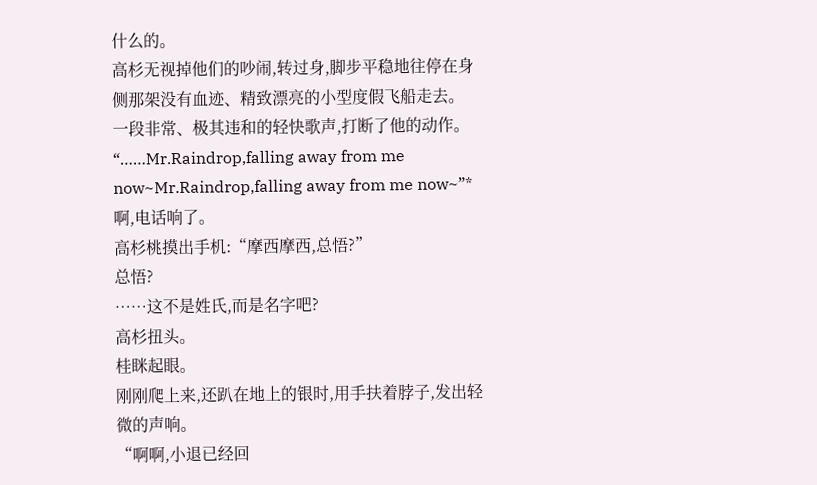什么的。
高杉无视掉他们的吵闹,转过身,脚步平稳地往停在身侧那架没有血迹、精致漂亮的小型度假飞船走去。
一段非常、极其违和的轻快歌声,打断了他的动作。
“……Mr.Raindrop,falling away from me now~Mr.Raindrop,falling away from me now~”*
啊,电话响了。
高杉桃摸出手机:“摩西摩西,总悟?”
总悟?
……这不是姓氏,而是名字吧?
高杉扭头。
桂眯起眼。
刚刚爬上来,还趴在地上的银时,用手扶着脖子,发出轻微的声响。
“啊啊,小退已经回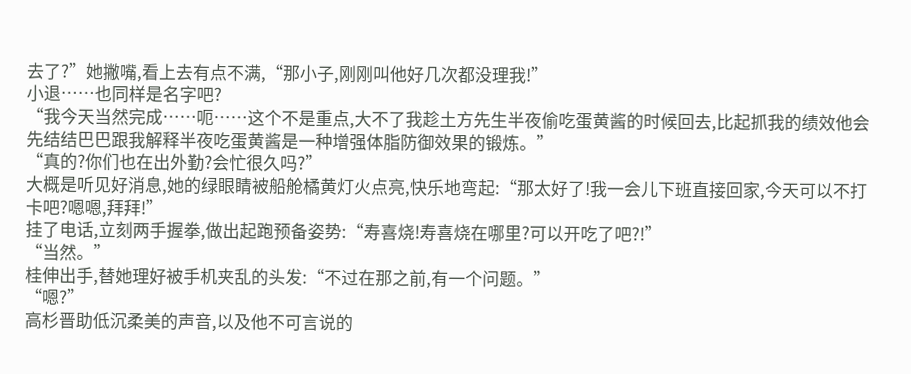去了?”她撇嘴,看上去有点不满,“那小子,刚刚叫他好几次都没理我!”
小退……也同样是名字吧?
“我今天当然完成……呃……这个不是重点,大不了我趁土方先生半夜偷吃蛋黄酱的时候回去,比起抓我的绩效他会先结结巴巴跟我解释半夜吃蛋黄酱是一种增强体脂防御效果的锻炼。”
“真的?你们也在出外勤?会忙很久吗?”
大概是听见好消息,她的绿眼睛被船舱橘黄灯火点亮,快乐地弯起:“那太好了!我一会儿下班直接回家,今天可以不打卡吧?嗯嗯,拜拜!”
挂了电话,立刻两手握拳,做出起跑预备姿势:“寿喜烧!寿喜烧在哪里?可以开吃了吧?!”
“当然。”
桂伸出手,替她理好被手机夹乱的头发:“不过在那之前,有一个问题。”
“嗯?”
高杉晋助低沉柔美的声音,以及他不可言说的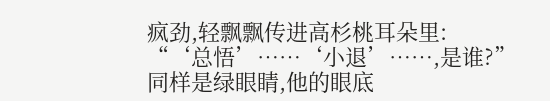疯劲,轻飘飘传进高杉桃耳朵里:
“‘总悟’……‘小退’……,是谁?”
同样是绿眼睛,他的眼底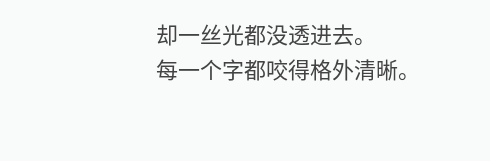却一丝光都没透进去。
每一个字都咬得格外清晰。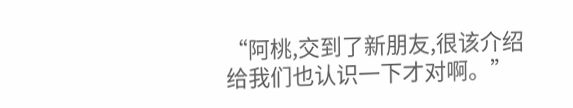“阿桃,交到了新朋友,很该介绍给我们也认识一下才对啊。”